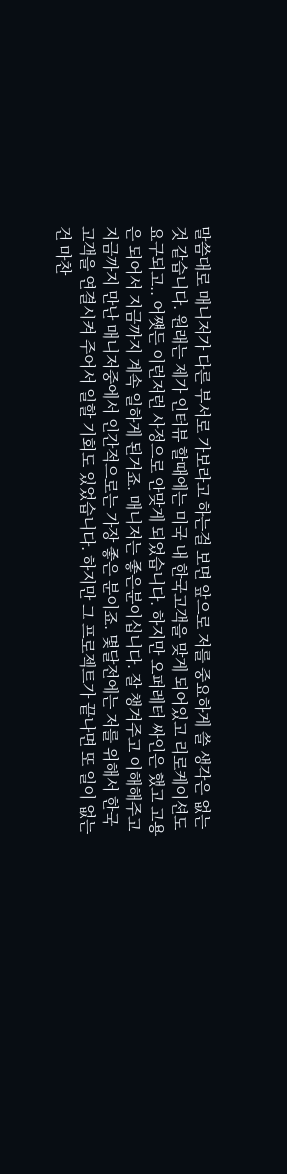말씀대로 매니저가 다른 부서로 가보라고 하는걸 보면 앞으로 저를 중요하게 쓸 생각은 없는것 같습니다. 원래는 제가 인터뷰 할때에는 미국 내 한국고객을 맞게 되어있고 리로케이션도 요구되고.. 어쩃든 이런저런 사정으로 안맞게 되었습니다. 하지만 오퍼레터 싸인은 했고 고용은 되어서 지금까지 계속 일하게 된거죠. 매니저는 좋은분이십니다. 잘 챙겨주고 이해해주고 지금까지 만난 매니저중에서 인간적으로는 가장 좋은 분이죠. 몇달전에는 저를 위해서 한국 고객을 연결시켜 주어서 일할 기회도 있었습니다. 하지만 그 프로젝트가 끝나면 또 일이 없는건 마찬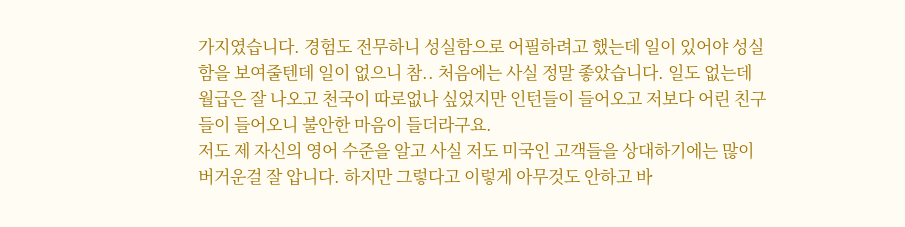가지였습니다. 경험도 전무하니 성실함으로 어필하려고 했는데 일이 있어야 성실함을 보여줄텐데 일이 없으니 참.. 처음에는 사실 정말 좋았습니다. 일도 없는데 월급은 잘 나오고 천국이 따로없나 싶었지만 인턴들이 들어오고 저보다 어린 친구들이 들어오니 불안한 마음이 들더라구요.
저도 제 자신의 영어 수준을 알고 사실 저도 미국인 고객들을 상대하기에는 많이 버거운걸 잘 압니다. 하지만 그렇다고 이렇게 아무것도 안하고 바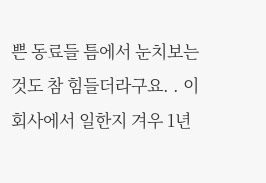쁜 동료들 틈에서 눈치보는것도 참 힘들더라구요. . 이 회사에서 일한지 겨우 1년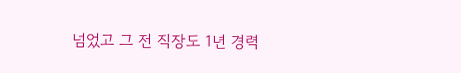넘었고 그 전 직장도 1년 경력